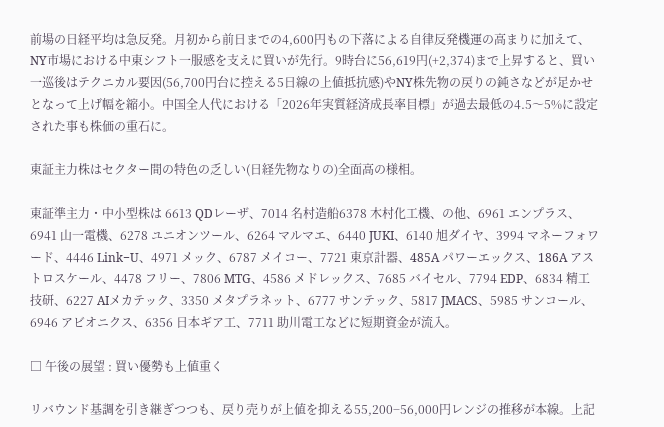前場の日経平均は急反発。月初から前日までの4,600円もの下落による自律反発機運の高まりに加えて、NY市場における中東シフト一服感を支えに買いが先行。9時台に56,619円(+2,374)まで上昇すると、買い一巡後はテクニカル要因(56,700円台に控える5日線の上値抵抗感)やNY株先物の戻りの鈍さなどが足かせとなって上げ幅を縮小。中国全人代における「2026年実質経済成長率目標」が過去最低の4.5〜5%に設定された事も株価の重石に。

東証主力株はセクター間の特色の乏しい(日経先物なりの)全面高の様相。

東証準主力・中小型株は 6613 QDレーザ、7014 名村造船6378 木村化工機、の他、6961 エンプラス、6941 山一電機、6278 ユニオンツール、6264 マルマエ、6440 JUKI、6140 旭ダイヤ、3994 マネーフォワード、4446 Link−U、4971 メック、6787 メイコー、7721 東京計器、485A パワーエックス、186A アストロスケール、4478 フリー、7806 MTG、4586 メドレックス、7685 バイセル、7794 EDP、6834 精工技研、6227 AIメカテック、3350 メタプラネット、6777 サンテック、5817 JMACS、5985 サンコール、6946 アビオニクス、6356 日本ギア工、7711 助川電工などに短期資金が流入。

□ 午後の展望 : 買い優勢も上値重く

リバウンド基調を引き継ぎつつも、戻り売りが上値を抑える55,200−56,000円レンジの推移が本線。上記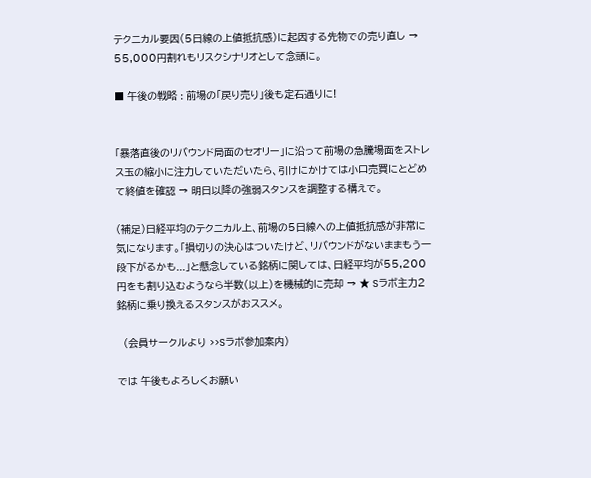テクニカル要因(5日線の上値抵抗感)に起因する先物での売り直し → 55,000円割れもリスクシナリオとして念頭に。

■ 午後の戦略 : 前場の「戻り売り」後も定石通りに!


「暴落直後のリバウンド局面のセオリー」に沿って前場の急騰場面をストレス玉の縮小に注力していただいたら、引けにかけては小口売買にとどめて終値を確認 → 明日以降の強弱スタンスを調整する構えで。

(補足)日経平均のテクニカル上、前場の5日線への上値抵抗感が非常に気になります。「損切りの決心はついたけど、リバウンドがないままもう一段下がるかも...」と懸念している銘柄に関しては、日経平均が55,200円をも割り込むようなら半数(以上)を機械的に売却 → ★ Sラボ主力2銘柄に乗り換えるスタンスがおススメ。

  (会員サークルより >>Sラボ参加案内)

では 午後もよろしくお願い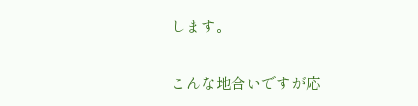します。

こんな地合いですが応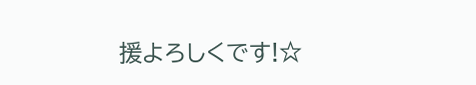援よろしくです!☆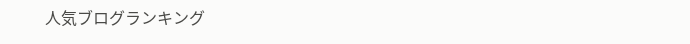人気ブログランキング